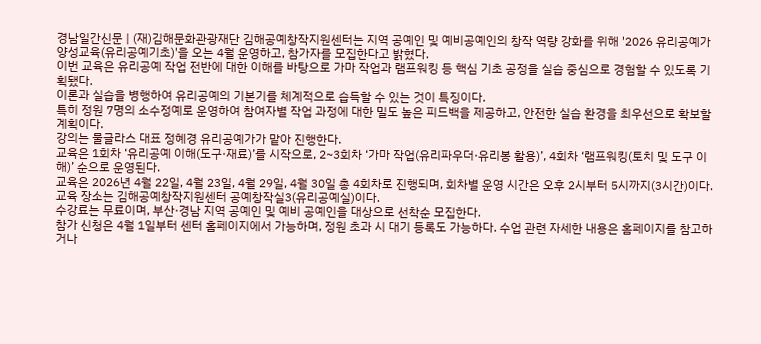경남일간신문 | (재)김해문화관광재단 김해공예창작지원센터는 지역 공예인 및 예비공예인의 창작 역량 강화를 위해 '2026 유리공예가 양성교육(유리공예기초)'을 오는 4월 운영하고, 참가자를 모집한다고 밝혔다.
이번 교육은 유리공예 작업 전반에 대한 이해를 바탕으로 가마 작업과 램프워킹 등 핵심 기초 공정을 실습 중심으로 경험할 수 있도록 기획됐다.
이론과 실습을 병행하여 유리공예의 기본기를 체계적으로 습득할 수 있는 것이 특징이다.
특히 정원 7명의 소수정예로 운영하여 참여자별 작업 과정에 대한 밀도 높은 피드백을 제공하고, 안전한 실습 환경을 최우선으로 확보할 계획이다.
강의는 물글라스 대표 정혜경 유리공예가가 맡아 진행한다.
교육은 1회차 ‘유리공예 이해(도구·재료)’를 시작으로, 2~3회차 ‘가마 작업(유리파우더·유리봉 활용)’, 4회차 ‘램프워킹(토치 및 도구 이해)’ 순으로 운영된다.
교육은 2026년 4월 22일, 4월 23일, 4월 29일, 4월 30일 총 4회차로 진행되며, 회차별 운영 시간은 오후 2시부터 5시까지(3시간)이다.
교육 장소는 김해공예창작지원센터 공예창작실3(유리공예실)이다.
수강료는 무료이며, 부산·경남 지역 공예인 및 예비 공예인을 대상으로 선착순 모집한다.
참가 신청은 4월 1일부터 센터 홈페이지에서 가능하며, 정원 초과 시 대기 등록도 가능하다. 수업 관련 자세한 내용은 홈페이지를 참고하거나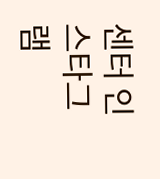센터 인스타그램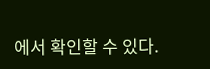에서 확인할 수 있다.